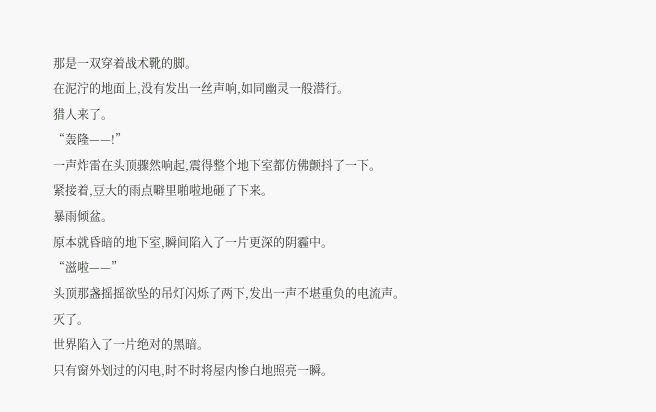那是一双穿着战术靴的脚。
在泥泞的地面上,没有发出一丝声响,如同幽灵一般潜行。
猎人来了。
“轰隆——!”
一声炸雷在头顶骤然响起,震得整个地下室都仿佛颤抖了一下。
紧接着,豆大的雨点噼里啪啦地砸了下来。
暴雨倾盆。
原本就昏暗的地下室,瞬间陷入了一片更深的阴霾中。
“滋啦——”
头顶那盏摇摇欲坠的吊灯闪烁了两下,发出一声不堪重负的电流声。
灭了。
世界陷入了一片绝对的黑暗。
只有窗外划过的闪电,时不时将屋内惨白地照亮一瞬。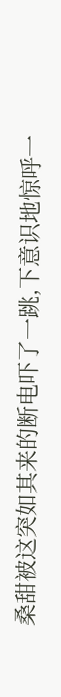桑甜被这突如其来的断电吓了一跳,下意识地惊呼一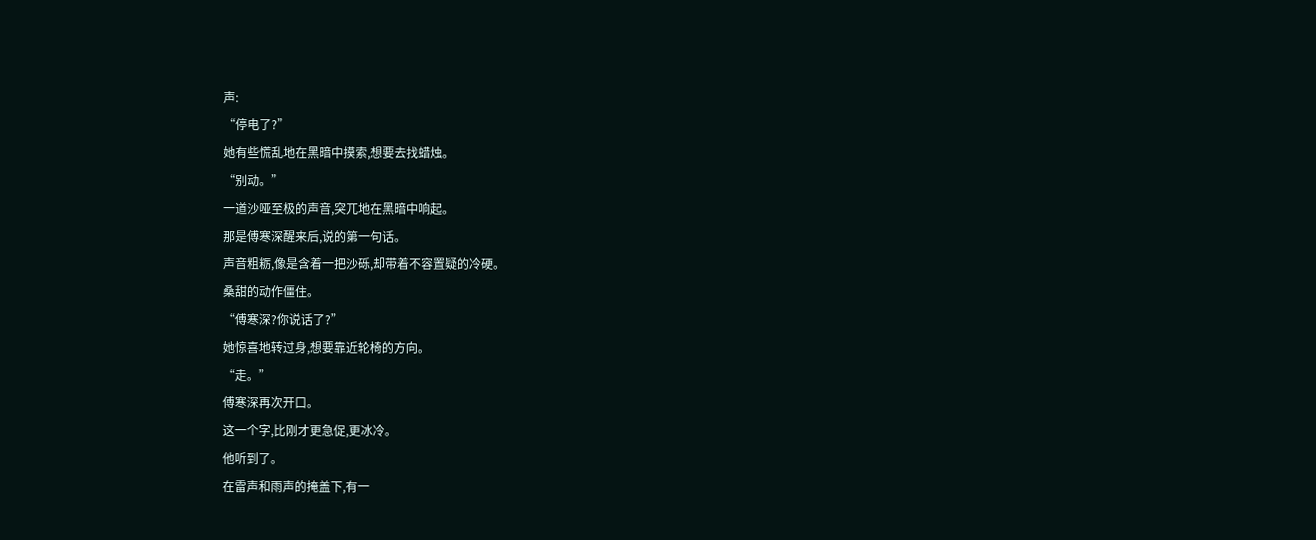声:
“停电了?”
她有些慌乱地在黑暗中摸索,想要去找蜡烛。
“别动。”
一道沙哑至极的声音,突兀地在黑暗中响起。
那是傅寒深醒来后,说的第一句话。
声音粗粝,像是含着一把沙砾,却带着不容置疑的冷硬。
桑甜的动作僵住。
“傅寒深?你说话了?”
她惊喜地转过身,想要靠近轮椅的方向。
“走。”
傅寒深再次开口。
这一个字,比刚才更急促,更冰冷。
他听到了。
在雷声和雨声的掩盖下,有一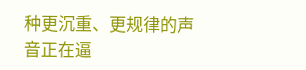种更沉重、更规律的声音正在逼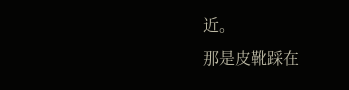近。
那是皮靴踩在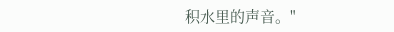积水里的声音。"